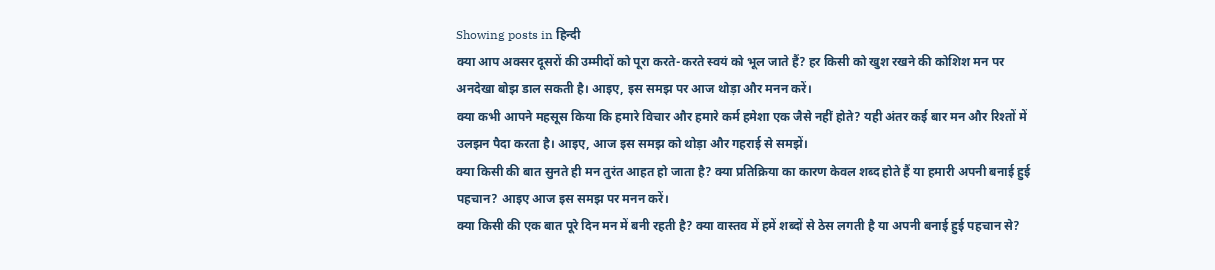Showing posts in हिन्दी
क्या आप अक्सर दूसरों की उम्मीदों को पूरा करते-करते स्वयं को भूल जाते हैं? हर किसी को खुश रखने की कोशिश मन पर अनदेखा बोझ डाल सकती है। आइए, इस समझ पर आज थोड़ा और मनन करें।
क्या कभी आपने महसूस किया कि हमारे विचार और हमारे कर्म हमेशा एक जैसे नहीं होते? यही अंतर कई बार मन और रिश्तों में उलझन पैदा करता है। आइए, आज इस समझ को थोड़ा और गहराई से समझें।
क्या किसी की बात सुनते ही मन तुरंत आहत हो जाता है? क्या प्रतिक्रिया का कारण केवल शब्द होते हैं या हमारी अपनी बनाई हुई पहचान? आइए आज इस समझ पर मनन करें।
क्या किसी की एक बात पूरे दिन मन में बनी रहती है? क्या वास्तव में हमें शब्दों से ठेस लगती है या अपनी बनाई हुई पहचान से?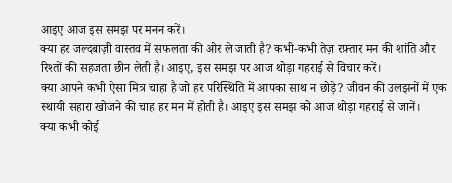आइए आज इस समझ पर मनन करें।
क्या हर जल्दबाज़ी वास्तव में सफलता की ओर ले जाती है? कभी-कभी तेज़ रफ़्तार मन की शांति और रिश्तों की सहजता छीन लेती है। आइए, इस समझ पर आज थोड़ा गहराई से विचार करें।
क्या आपने कभी ऐसा मित्र चाहा है जो हर परिस्थिति में आपका साथ न छोड़े? जीवन की उलझनों में एक स्थायी सहारा खोजने की चाह हर मन में होती है। आइए इस समझ को आज थोड़ा गहराई से जानें।
क्या कभी कोई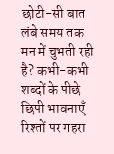छोटी-सी बात लंबे समय तक मन में चुभती रही है? कभी-कभी शब्दों के पीछे छिपी भावनाएँ रिश्तों पर गहरा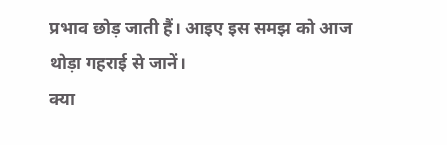प्रभाव छोड़ जाती हैं। आइए इस समझ को आज थोड़ा गहराई से जानें।
क्या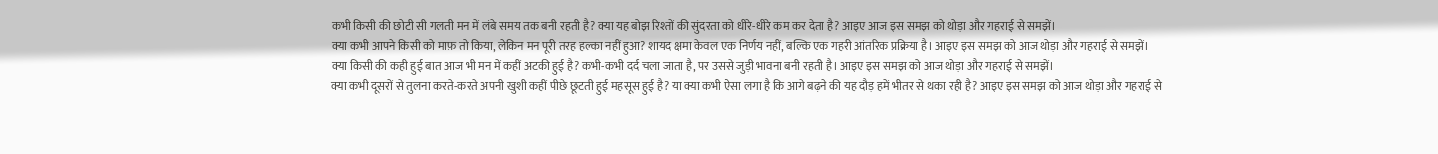कभी किसी की छोटी सी गलती मन में लंबे समय तक बनी रहती है? क्या यह बोझ रिश्तों की सुंदरता को धीरे-धीरे कम कर देता है? आइए आज इस समझ को थोड़ा और गहराई से समझें।
क्या कभी आपने किसी को माफ़ तो किया, लेकिन मन पूरी तरह हल्का नहीं हुआ? शायद क्षमा केवल एक निर्णय नहीं, बल्कि एक गहरी आंतरिक प्रक्रिया है। आइए इस समझ को आज थोड़ा और गहराई से समझें।
क्या किसी की कही हुई बात आज भी मन में कहीं अटकी हुई है? कभी-कभी दर्द चला जाता है, पर उससे जुड़ी भावना बनी रहती है। आइए इस समझ को आज थोड़ा और गहराई से समझें।
क्या कभी दूसरों से तुलना करते-करते अपनी खुशी कहीं पीछे छूटती हुई महसूस हुई है? या क्या कभी ऐसा लगा है कि आगे बढ़ने की यह दौड़ हमें भीतर से थका रही है? आइए इस समझ को आज थोड़ा और गहराई से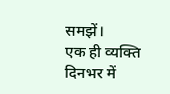समझें।
एक ही व्यक्ति दिनभर में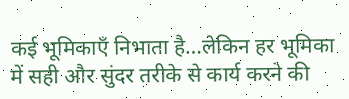कई भूमिकाएँ निभाता है…लेकिन हर भूमिका में सही और सुंदर तरीके से कार्य करने की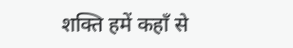शक्ति हमें कहाँ से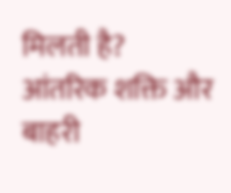मिलती है? आंतरिक शक्ति और बाहरी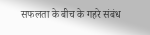सफलता के बीच के गहरे संबंध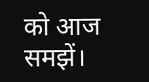को आज समझें।